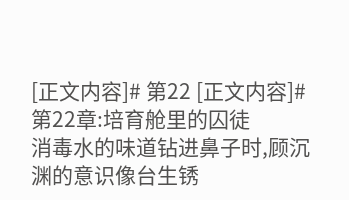[正文内容]# 第22 [正文内容]# 第22章:培育舱里的囚徒
消毒水的味道钻进鼻子时,顾沉渊的意识像台生锈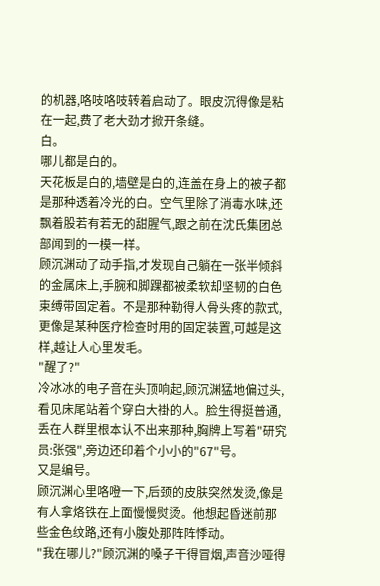的机器,咯吱咯吱转着启动了。眼皮沉得像是粘在一起,费了老大劲才掀开条缝。
白。
哪儿都是白的。
天花板是白的,墙壁是白的,连盖在身上的被子都是那种透着冷光的白。空气里除了消毒水味,还飘着股若有若无的甜腥气,跟之前在沈氏集团总部闻到的一模一样。
顾沉渊动了动手指,才发现自己躺在一张半倾斜的金属床上,手腕和脚踝都被柔软却坚韧的白色束缚带固定着。不是那种勒得人骨头疼的款式,更像是某种医疗检查时用的固定装置,可越是这样,越让人心里发毛。
"醒了?"
冷冰冰的电子音在头顶响起,顾沉渊猛地偏过头,看见床尾站着个穿白大褂的人。脸生得挺普通,丢在人群里根本认不出来那种,胸牌上写着"研究员:张强",旁边还印着个小小的"67"号。
又是编号。
顾沉渊心里咯噔一下,后颈的皮肤突然发烫,像是有人拿烙铁在上面慢慢熨烫。他想起昏迷前那些金色纹路,还有小腹处那阵阵悸动。
"我在哪儿?"顾沉渊的嗓子干得冒烟,声音沙哑得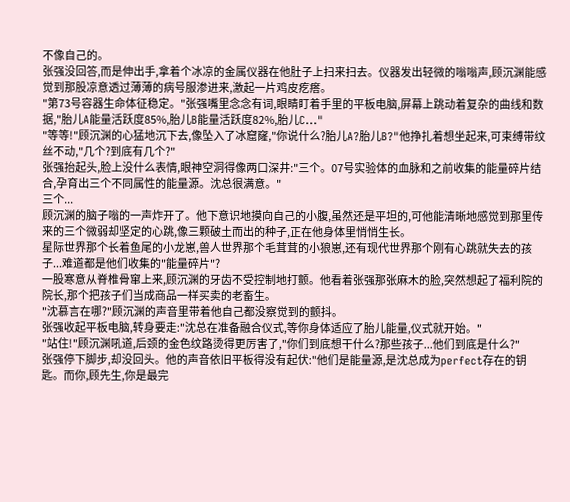不像自己的。
张强没回答,而是伸出手,拿着个冰凉的金属仪器在他肚子上扫来扫去。仪器发出轻微的嗡嗡声,顾沉渊能感觉到那股凉意透过薄薄的病号服渗进来,激起一片鸡皮疙瘩。
"第73号容器生命体征稳定。"张强嘴里念念有词,眼睛盯着手里的平板电脑,屏幕上跳动着复杂的曲线和数据,"胎儿A能量活跃度85%,胎儿B能量活跃度82%,胎儿C..."
"等等!"顾沉渊的心猛地沉下去,像坠入了冰窟窿,"你说什么?胎儿A?胎儿B?"他挣扎着想坐起来,可束缚带纹丝不动,"几个?到底有几个?"
张强抬起头,脸上没什么表情,眼神空洞得像两口深井:"三个。07号实验体的血脉和之前收集的能量碎片结合,孕育出三个不同属性的能量源。沈总很满意。"
三个...
顾沉渊的脑子嗡的一声炸开了。他下意识地摸向自己的小腹,虽然还是平坦的,可他能清晰地感觉到那里传来的三个微弱却坚定的心跳,像三颗破土而出的种子,正在他身体里悄悄生长。
星际世界那个长着鱼尾的小龙崽,兽人世界那个毛茸茸的小狼崽,还有现代世界那个刚有心跳就失去的孩子...难道都是他们收集的"能量碎片"?
一股寒意从脊椎骨窜上来,顾沉渊的牙齿不受控制地打颤。他看着张强那张麻木的脸,突然想起了福利院的院长,那个把孩子们当成商品一样买卖的老畜生。
"沈慕言在哪?"顾沉渊的声音里带着他自己都没察觉到的颤抖。
张强收起平板电脑,转身要走:"沈总在准备融合仪式,等你身体适应了胎儿能量,仪式就开始。"
"站住!"顾沉渊吼道,后颈的金色纹路烫得更厉害了,"你们到底想干什么?那些孩子...他们到底是什么?"
张强停下脚步,却没回头。他的声音依旧平板得没有起伏:"他们是能量源,是沈总成为perfect存在的钥匙。而你,顾先生,你是最完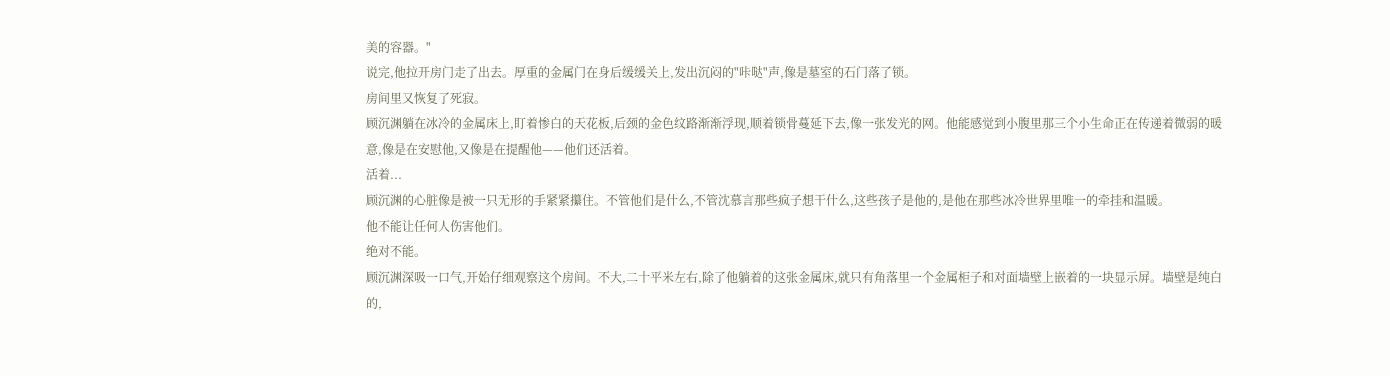美的容器。"
说完,他拉开房门走了出去。厚重的金属门在身后缓缓关上,发出沉闷的"咔哒"声,像是墓室的石门落了锁。
房间里又恢复了死寂。
顾沉渊躺在冰冷的金属床上,盯着惨白的天花板,后颈的金色纹路渐渐浮现,顺着锁骨蔓延下去,像一张发光的网。他能感觉到小腹里那三个小生命正在传递着微弱的暖意,像是在安慰他,又像是在提醒他——他们还活着。
活着...
顾沉渊的心脏像是被一只无形的手紧紧攥住。不管他们是什么,不管沈慕言那些疯子想干什么,这些孩子是他的,是他在那些冰冷世界里唯一的牵挂和温暖。
他不能让任何人伤害他们。
绝对不能。
顾沉渊深吸一口气,开始仔细观察这个房间。不大,二十平米左右,除了他躺着的这张金属床,就只有角落里一个金属柜子和对面墙壁上嵌着的一块显示屏。墙壁是纯白的,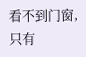看不到门窗,只有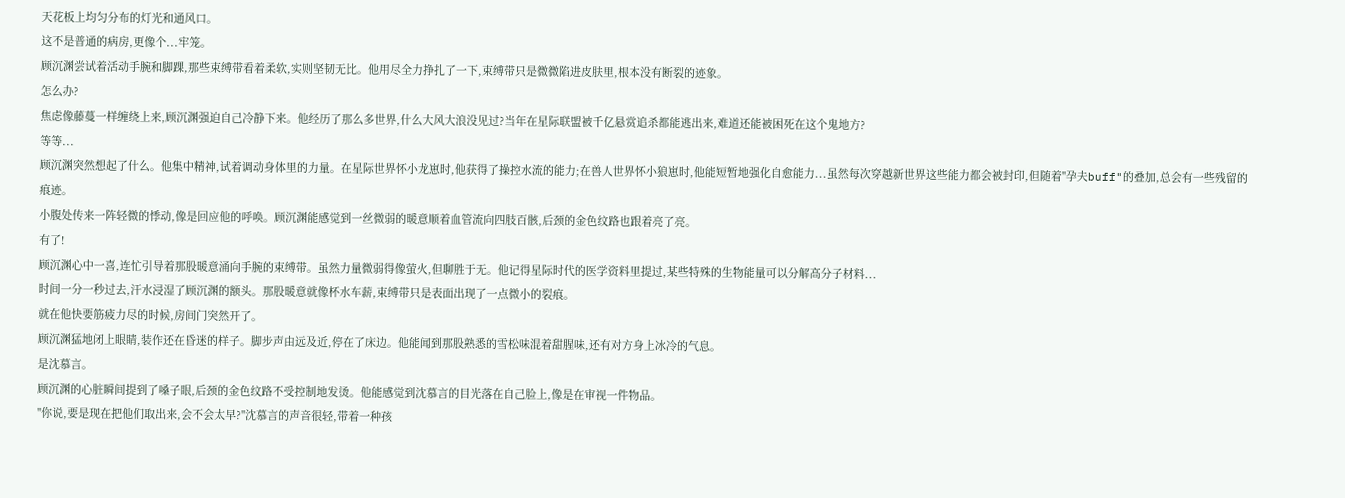天花板上均匀分布的灯光和通风口。
这不是普通的病房,更像个...牢笼。
顾沉渊尝试着活动手腕和脚踝,那些束缚带看着柔软,实则坚韧无比。他用尽全力挣扎了一下,束缚带只是微微陷进皮肤里,根本没有断裂的迹象。
怎么办?
焦虑像藤蔓一样缠绕上来,顾沉渊强迫自己冷静下来。他经历了那么多世界,什么大风大浪没见过?当年在星际联盟被千亿悬赏追杀都能逃出来,难道还能被困死在这个鬼地方?
等等...
顾沉渊突然想起了什么。他集中精神,试着调动身体里的力量。在星际世界怀小龙崽时,他获得了操控水流的能力;在兽人世界怀小狼崽时,他能短暂地强化自愈能力...虽然每次穿越新世界这些能力都会被封印,但随着"孕夫buff"的叠加,总会有一些残留的痕迹。
小腹处传来一阵轻微的悸动,像是回应他的呼唤。顾沉渊能感觉到一丝微弱的暖意顺着血管流向四肢百骸,后颈的金色纹路也跟着亮了亮。
有了!
顾沉渊心中一喜,连忙引导着那股暖意涌向手腕的束缚带。虽然力量微弱得像萤火,但聊胜于无。他记得星际时代的医学资料里提过,某些特殊的生物能量可以分解高分子材料...
时间一分一秒过去,汗水浸湿了顾沉渊的额头。那股暖意就像杯水车薪,束缚带只是表面出现了一点微小的裂痕。
就在他快要筋疲力尽的时候,房间门突然开了。
顾沉渊猛地闭上眼睛,装作还在昏迷的样子。脚步声由远及近,停在了床边。他能闻到那股熟悉的雪松味混着甜腥味,还有对方身上冰冷的气息。
是沈慕言。
顾沉渊的心脏瞬间提到了嗓子眼,后颈的金色纹路不受控制地发烫。他能感觉到沈慕言的目光落在自己脸上,像是在审视一件物品。
"你说,要是现在把他们取出来,会不会太早?"沈慕言的声音很轻,带着一种孩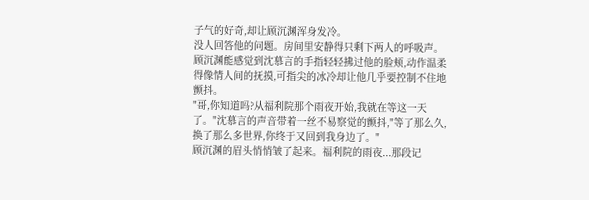子气的好奇,却让顾沉渊浑身发冷。
没人回答他的问题。房间里安静得只剩下两人的呼吸声。
顾沉渊能感觉到沈慕言的手指轻轻拂过他的脸颊,动作温柔得像情人间的抚摸,可指尖的冰冷却让他几乎要控制不住地颤抖。
"哥,你知道吗?从福利院那个雨夜开始,我就在等这一天了。"沈慕言的声音带着一丝不易察觉的颤抖,"等了那么久,换了那么多世界,你终于又回到我身边了。"
顾沉渊的眉头悄悄皱了起来。福利院的雨夜...那段记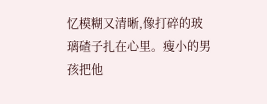忆模糊又清晰,像打碎的玻璃碴子扎在心里。瘦小的男孩把他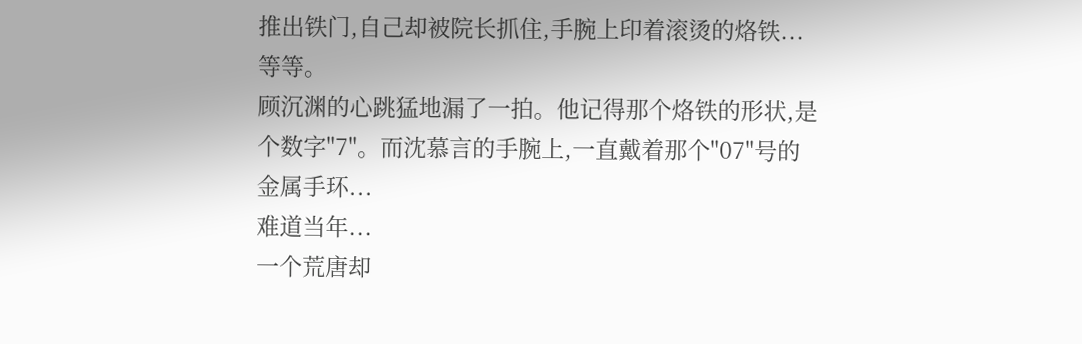推出铁门,自己却被院长抓住,手腕上印着滚烫的烙铁...
等等。
顾沉渊的心跳猛地漏了一拍。他记得那个烙铁的形状,是个数字"7"。而沈慕言的手腕上,一直戴着那个"07"号的金属手环...
难道当年...
一个荒唐却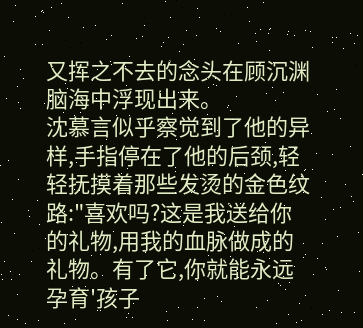又挥之不去的念头在顾沉渊脑海中浮现出来。
沈慕言似乎察觉到了他的异样,手指停在了他的后颈,轻轻抚摸着那些发烫的金色纹路:"喜欢吗?这是我送给你的礼物,用我的血脉做成的礼物。有了它,你就能永远孕育'孩子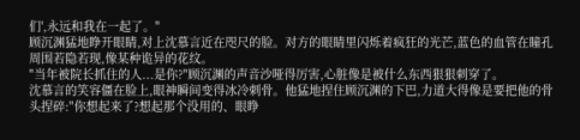们',永远和我在一起了。"
顾沉渊猛地睁开眼睛,对上沈慕言近在咫尺的脸。对方的眼睛里闪烁着疯狂的光芒,蓝色的血管在瞳孔周围若隐若现,像某种诡异的花纹。
"当年被院长抓住的人...是你?"顾沉渊的声音沙哑得厉害,心脏像是被什么东西狠狠刺穿了。
沈慕言的笑容僵在脸上,眼神瞬间变得冰冷刺骨。他猛地捏住顾沉渊的下巴,力道大得像是要把他的骨头捏碎:"你想起来了?想起那个没用的、眼睁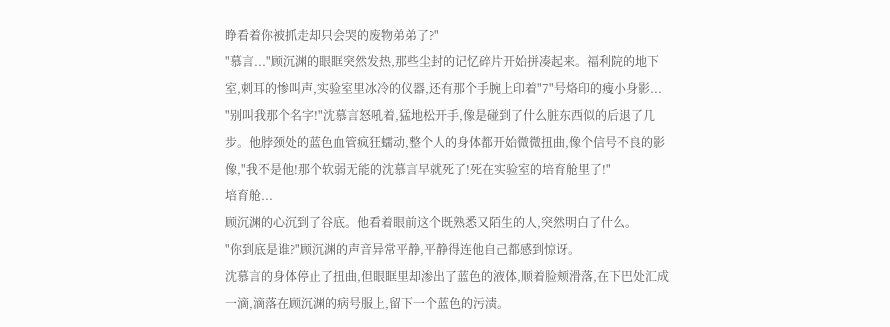睁看着你被抓走却只会哭的废物弟弟了?"
"慕言..."顾沉渊的眼眶突然发热,那些尘封的记忆碎片开始拼凑起来。福利院的地下室,刺耳的惨叫声,实验室里冰冷的仪器,还有那个手腕上印着"7"号烙印的瘦小身影...
"别叫我那个名字!"沈慕言怒吼着,猛地松开手,像是碰到了什么脏东西似的后退了几步。他脖颈处的蓝色血管疯狂蠕动,整个人的身体都开始微微扭曲,像个信号不良的影像,"我不是他!那个软弱无能的沈慕言早就死了!死在实验室的培育舱里了!"
培育舱...
顾沉渊的心沉到了谷底。他看着眼前这个既熟悉又陌生的人,突然明白了什么。
"你到底是谁?"顾沉渊的声音异常平静,平静得连他自己都感到惊讶。
沈慕言的身体停止了扭曲,但眼眶里却渗出了蓝色的液体,顺着脸颊滑落,在下巴处汇成一滴,滴落在顾沉渊的病号服上,留下一个蓝色的污渍。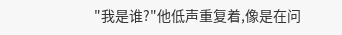"我是谁?"他低声重复着,像是在问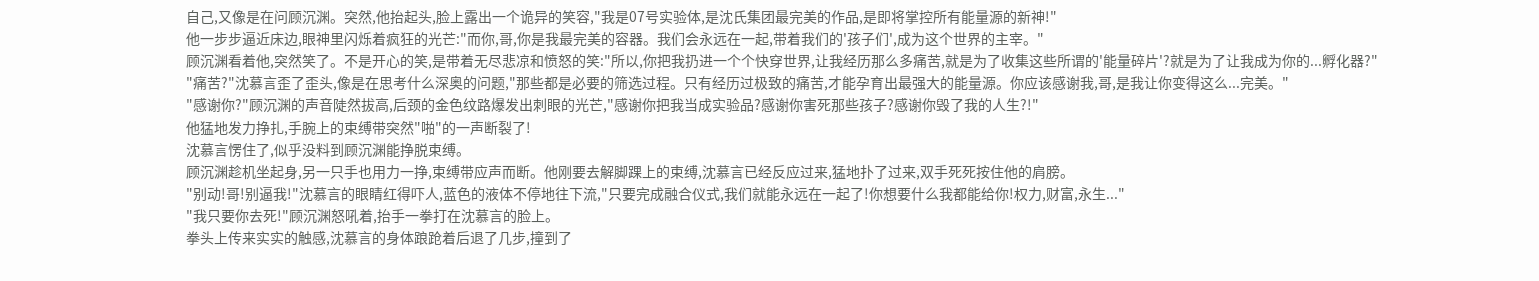自己,又像是在问顾沉渊。突然,他抬起头,脸上露出一个诡异的笑容,"我是07号实验体,是沈氏集团最完美的作品,是即将掌控所有能量源的新神!"
他一步步逼近床边,眼神里闪烁着疯狂的光芒:"而你,哥,你是我最完美的容器。我们会永远在一起,带着我们的'孩子们',成为这个世界的主宰。"
顾沉渊看着他,突然笑了。不是开心的笑,是带着无尽悲凉和愤怒的笑:"所以,你把我扔进一个个快穿世界,让我经历那么多痛苦,就是为了收集这些所谓的'能量碎片'?就是为了让我成为你的...孵化器?"
"痛苦?"沈慕言歪了歪头,像是在思考什么深奥的问题,"那些都是必要的筛选过程。只有经历过极致的痛苦,才能孕育出最强大的能量源。你应该感谢我,哥,是我让你变得这么...完美。"
"感谢你?"顾沉渊的声音陡然拔高,后颈的金色纹路爆发出刺眼的光芒,"感谢你把我当成实验品?感谢你害死那些孩子?感谢你毁了我的人生?!"
他猛地发力挣扎,手腕上的束缚带突然"啪"的一声断裂了!
沈慕言愣住了,似乎没料到顾沉渊能挣脱束缚。
顾沉渊趁机坐起身,另一只手也用力一挣,束缚带应声而断。他刚要去解脚踝上的束缚,沈慕言已经反应过来,猛地扑了过来,双手死死按住他的肩膀。
"别动!哥!别逼我!"沈慕言的眼睛红得吓人,蓝色的液体不停地往下流,"只要完成融合仪式,我们就能永远在一起了!你想要什么我都能给你!权力,财富,永生..."
"我只要你去死!"顾沉渊怒吼着,抬手一拳打在沈慕言的脸上。
拳头上传来实实的触感,沈慕言的身体踉跄着后退了几步,撞到了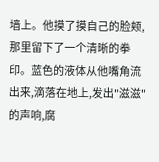墙上。他摸了摸自己的脸颊,那里留下了一个清晰的拳印。蓝色的液体从他嘴角流出来,滴落在地上,发出"滋滋"的声响,腐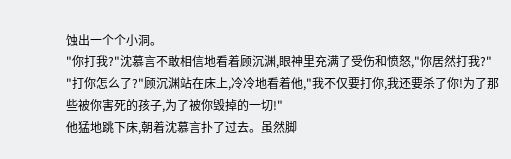蚀出一个个小洞。
"你打我?"沈慕言不敢相信地看着顾沉渊,眼神里充满了受伤和愤怒,"你居然打我?"
"打你怎么了?"顾沉渊站在床上,冷冷地看着他,"我不仅要打你,我还要杀了你!为了那些被你害死的孩子,为了被你毁掉的一切!"
他猛地跳下床,朝着沈慕言扑了过去。虽然脚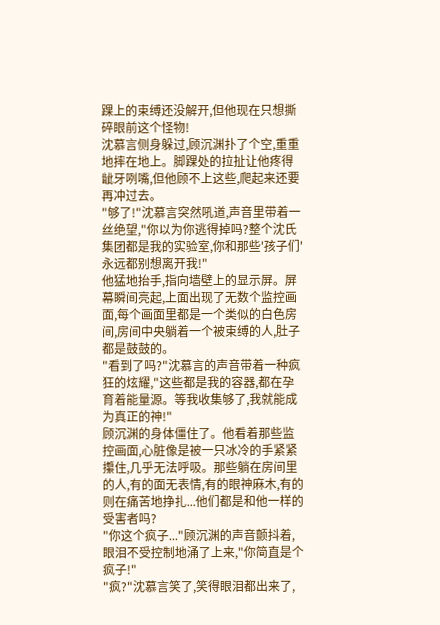踝上的束缚还没解开,但他现在只想撕碎眼前这个怪物!
沈慕言侧身躲过,顾沉渊扑了个空,重重地摔在地上。脚踝处的拉扯让他疼得龇牙咧嘴,但他顾不上这些,爬起来还要再冲过去。
"够了!"沈慕言突然吼道,声音里带着一丝绝望,"你以为你逃得掉吗?整个沈氏集团都是我的实验室,你和那些'孩子们'永远都别想离开我!"
他猛地抬手,指向墙壁上的显示屏。屏幕瞬间亮起,上面出现了无数个监控画面,每个画面里都是一个类似的白色房间,房间中央躺着一个被束缚的人,肚子都是鼓鼓的。
"看到了吗?"沈慕言的声音带着一种疯狂的炫耀,"这些都是我的容器,都在孕育着能量源。等我收集够了,我就能成为真正的神!"
顾沉渊的身体僵住了。他看着那些监控画面,心脏像是被一只冰冷的手紧紧攥住,几乎无法呼吸。那些躺在房间里的人,有的面无表情,有的眼神麻木,有的则在痛苦地挣扎...他们都是和他一样的受害者吗?
"你这个疯子..."顾沉渊的声音颤抖着,眼泪不受控制地涌了上来,"你简直是个疯子!"
"疯?"沈慕言笑了,笑得眼泪都出来了,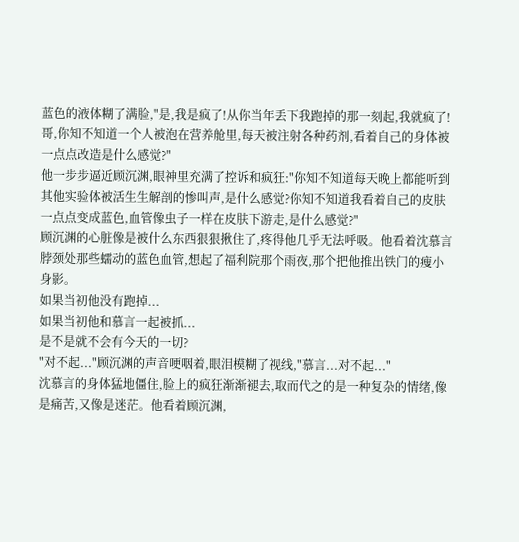蓝色的液体糊了满脸,"是,我是疯了!从你当年丢下我跑掉的那一刻起,我就疯了!哥,你知不知道一个人被泡在营养舱里,每天被注射各种药剂,看着自己的身体被一点点改造是什么感觉?"
他一步步逼近顾沉渊,眼神里充满了控诉和疯狂:"你知不知道每天晚上都能听到其他实验体被活生生解剖的惨叫声,是什么感觉?你知不知道我看着自己的皮肤一点点变成蓝色,血管像虫子一样在皮肤下游走,是什么感觉?"
顾沉渊的心脏像是被什么东西狠狠揪住了,疼得他几乎无法呼吸。他看着沈慕言脖颈处那些蠕动的蓝色血管,想起了福利院那个雨夜,那个把他推出铁门的瘦小身影。
如果当初他没有跑掉...
如果当初他和慕言一起被抓...
是不是就不会有今天的一切?
"对不起..."顾沉渊的声音哽咽着,眼泪模糊了视线,"慕言...对不起..."
沈慕言的身体猛地僵住,脸上的疯狂渐渐褪去,取而代之的是一种复杂的情绪,像是痛苦,又像是迷茫。他看着顾沉渊,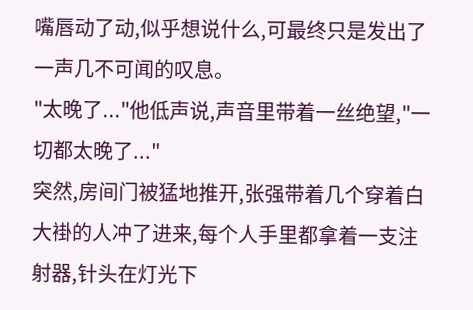嘴唇动了动,似乎想说什么,可最终只是发出了一声几不可闻的叹息。
"太晚了..."他低声说,声音里带着一丝绝望,"一切都太晚了..."
突然,房间门被猛地推开,张强带着几个穿着白大褂的人冲了进来,每个人手里都拿着一支注射器,针头在灯光下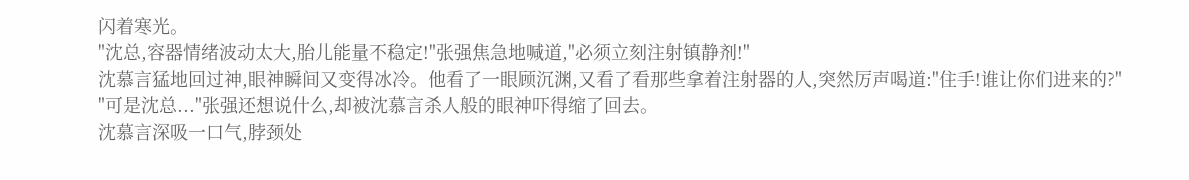闪着寒光。
"沈总,容器情绪波动太大,胎儿能量不稳定!"张强焦急地喊道,"必须立刻注射镇静剂!"
沈慕言猛地回过神,眼神瞬间又变得冰冷。他看了一眼顾沉渊,又看了看那些拿着注射器的人,突然厉声喝道:"住手!谁让你们进来的?"
"可是沈总..."张强还想说什么,却被沈慕言杀人般的眼神吓得缩了回去。
沈慕言深吸一口气,脖颈处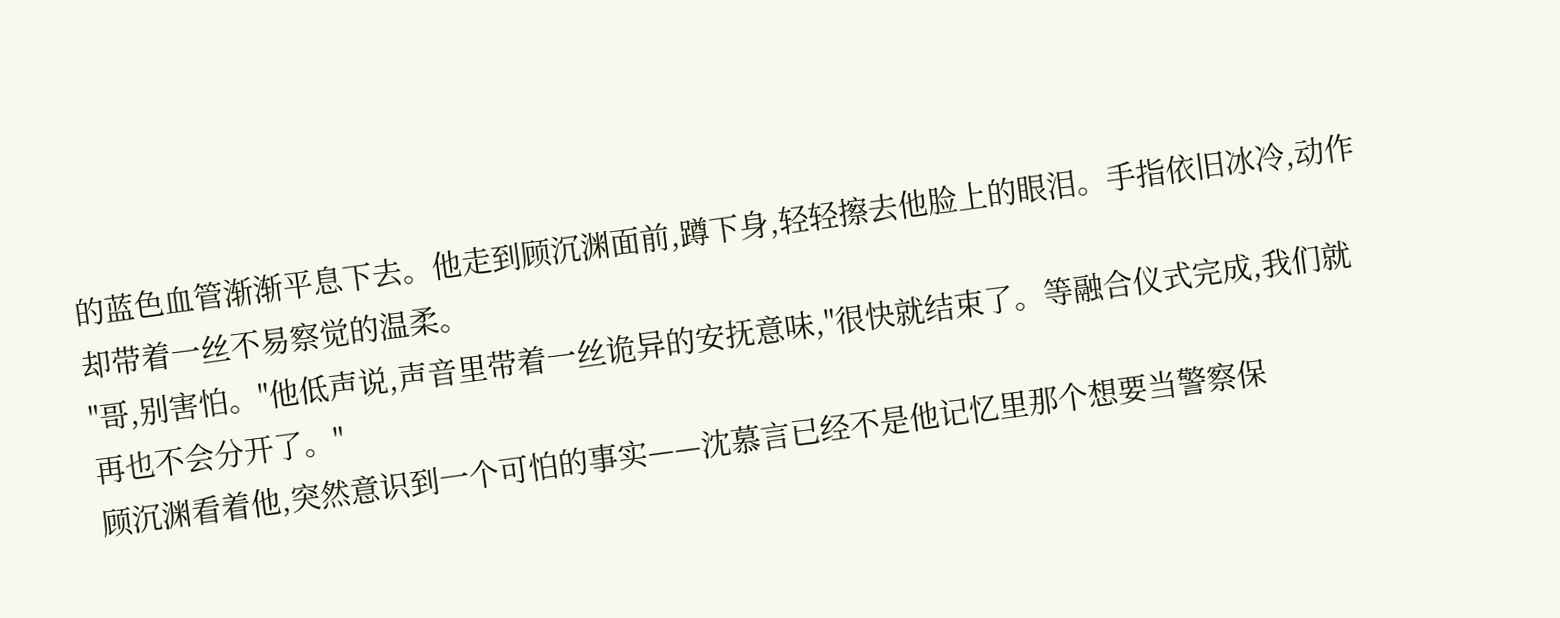的蓝色血管渐渐平息下去。他走到顾沉渊面前,蹲下身,轻轻擦去他脸上的眼泪。手指依旧冰冷,动作却带着一丝不易察觉的温柔。
"哥,别害怕。"他低声说,声音里带着一丝诡异的安抚意味,"很快就结束了。等融合仪式完成,我们就再也不会分开了。"
顾沉渊看着他,突然意识到一个可怕的事实——沈慕言已经不是他记忆里那个想要当警察保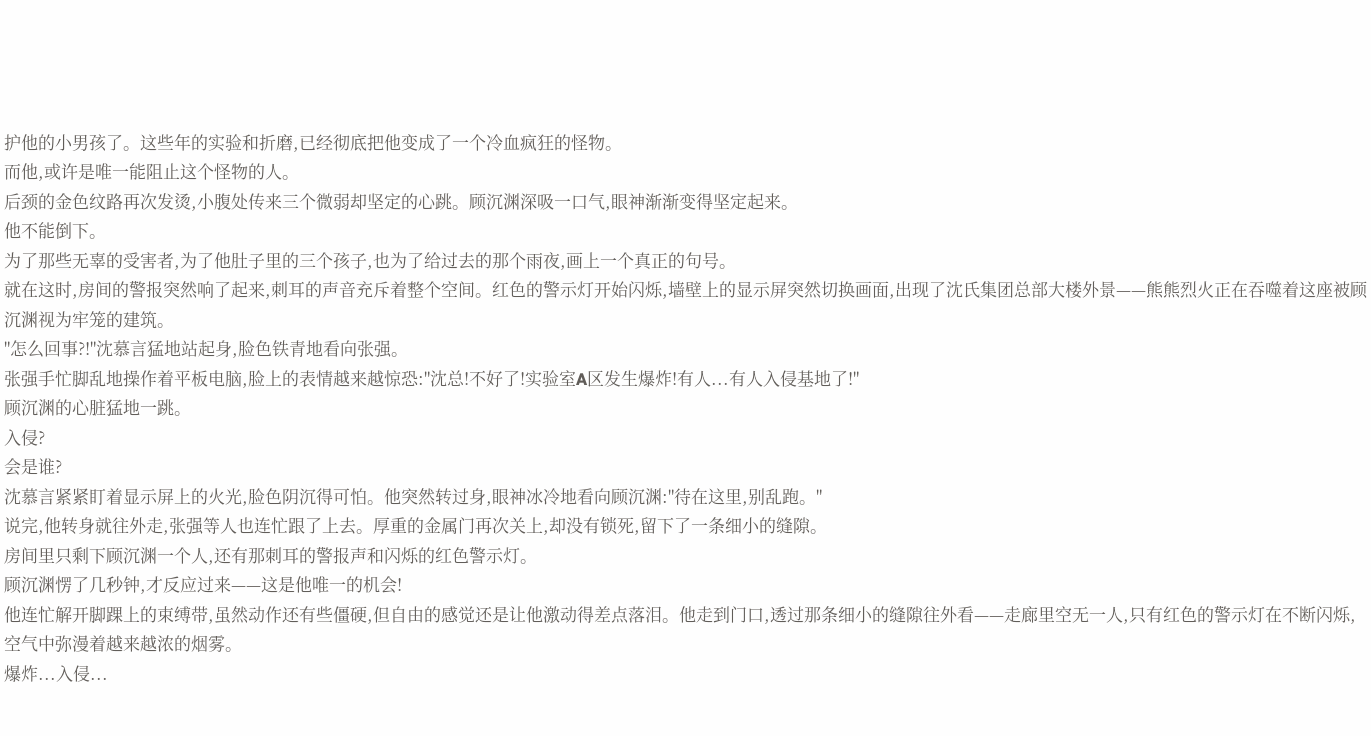护他的小男孩了。这些年的实验和折磨,已经彻底把他变成了一个冷血疯狂的怪物。
而他,或许是唯一能阻止这个怪物的人。
后颈的金色纹路再次发烫,小腹处传来三个微弱却坚定的心跳。顾沉渊深吸一口气,眼神渐渐变得坚定起来。
他不能倒下。
为了那些无辜的受害者,为了他肚子里的三个孩子,也为了给过去的那个雨夜,画上一个真正的句号。
就在这时,房间的警报突然响了起来,刺耳的声音充斥着整个空间。红色的警示灯开始闪烁,墙壁上的显示屏突然切换画面,出现了沈氏集团总部大楼外景——熊熊烈火正在吞噬着这座被顾沉渊视为牢笼的建筑。
"怎么回事?!"沈慕言猛地站起身,脸色铁青地看向张强。
张强手忙脚乱地操作着平板电脑,脸上的表情越来越惊恐:"沈总!不好了!实验室A区发生爆炸!有人...有人入侵基地了!"
顾沉渊的心脏猛地一跳。
入侵?
会是谁?
沈慕言紧紧盯着显示屏上的火光,脸色阴沉得可怕。他突然转过身,眼神冰冷地看向顾沉渊:"待在这里,别乱跑。"
说完,他转身就往外走,张强等人也连忙跟了上去。厚重的金属门再次关上,却没有锁死,留下了一条细小的缝隙。
房间里只剩下顾沉渊一个人,还有那刺耳的警报声和闪烁的红色警示灯。
顾沉渊愣了几秒钟,才反应过来——这是他唯一的机会!
他连忙解开脚踝上的束缚带,虽然动作还有些僵硬,但自由的感觉还是让他激动得差点落泪。他走到门口,透过那条细小的缝隙往外看——走廊里空无一人,只有红色的警示灯在不断闪烁,空气中弥漫着越来越浓的烟雾。
爆炸...入侵...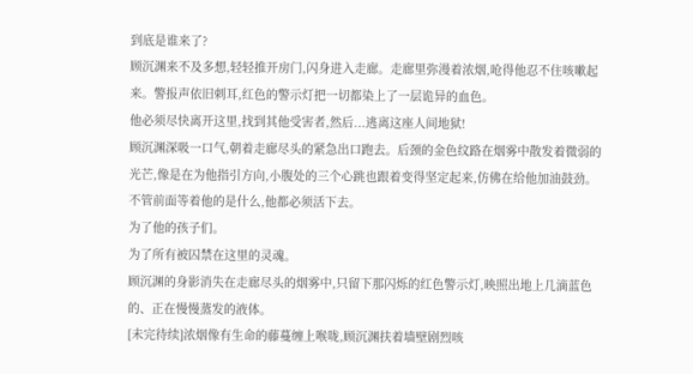到底是谁来了?
顾沉渊来不及多想,轻轻推开房门,闪身进入走廊。走廊里弥漫着浓烟,呛得他忍不住咳嗽起来。警报声依旧刺耳,红色的警示灯把一切都染上了一层诡异的血色。
他必须尽快离开这里,找到其他受害者,然后...逃离这座人间地狱!
顾沉渊深吸一口气,朝着走廊尽头的紧急出口跑去。后颈的金色纹路在烟雾中散发着微弱的光芒,像是在为他指引方向,小腹处的三个心跳也跟着变得坚定起来,仿佛在给他加油鼓劲。
不管前面等着他的是什么,他都必须活下去。
为了他的孩子们。
为了所有被囚禁在这里的灵魂。
顾沉渊的身影消失在走廊尽头的烟雾中,只留下那闪烁的红色警示灯,映照出地上几滴蓝色的、正在慢慢蒸发的液体。
[未完待续]浓烟像有生命的藤蔓缠上喉咙,顾沉渊扶着墙壁剧烈咳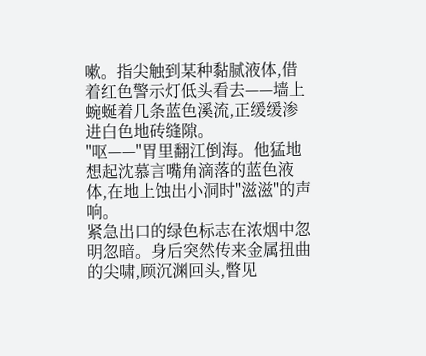嗽。指尖触到某种黏腻液体,借着红色警示灯低头看去——墙上蜿蜒着几条蓝色溪流,正缓缓渗进白色地砖缝隙。
"呕——"胃里翻江倒海。他猛地想起沈慕言嘴角滴落的蓝色液体,在地上蚀出小洞时"滋滋"的声响。
紧急出口的绿色标志在浓烟中忽明忽暗。身后突然传来金属扭曲的尖啸,顾沉渊回头,瞥见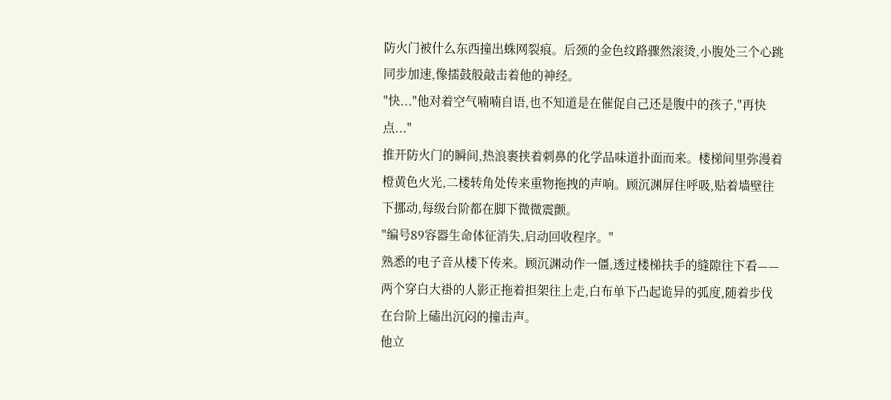防火门被什么东西撞出蛛网裂痕。后颈的金色纹路骤然滚烫,小腹处三个心跳同步加速,像擂鼓般敲击着他的神经。
"快..."他对着空气喃喃自语,也不知道是在催促自己还是腹中的孩子,"再快点..."
推开防火门的瞬间,热浪裹挟着刺鼻的化学品味道扑面而来。楼梯间里弥漫着橙黄色火光,二楼转角处传来重物拖拽的声响。顾沉渊屏住呼吸,贴着墙壁往下挪动,每级台阶都在脚下微微震颤。
"编号89容器生命体征消失,启动回收程序。"
熟悉的电子音从楼下传来。顾沉渊动作一僵,透过楼梯扶手的缝隙往下看——两个穿白大褂的人影正拖着担架往上走,白布单下凸起诡异的弧度,随着步伐在台阶上磕出沉闷的撞击声。
他立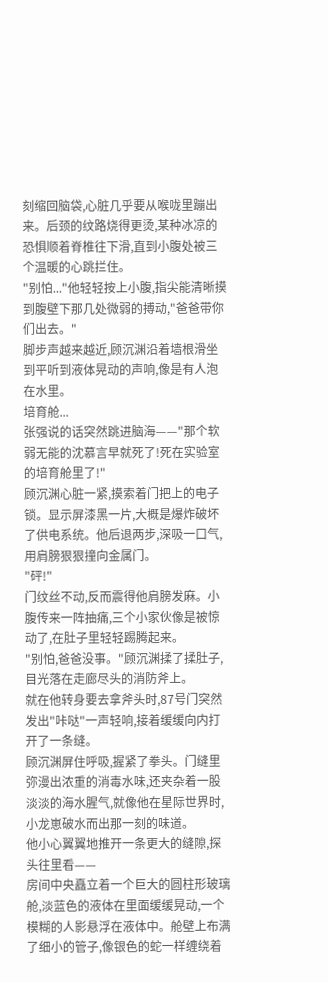刻缩回脑袋,心脏几乎要从喉咙里蹦出来。后颈的纹路烧得更烫,某种冰凉的恐惧顺着脊椎往下滑,直到小腹处被三个温暖的心跳拦住。
"别怕..."他轻轻按上小腹,指尖能清晰摸到腹壁下那几处微弱的搏动,"爸爸带你们出去。"
脚步声越来越近,顾沉渊沿着墙根滑坐到平听到液体晃动的声响,像是有人泡在水里。
培育舱...
张强说的话突然跳进脑海——"那个软弱无能的沈慕言早就死了!死在实验室的培育舱里了!"
顾沉渊心脏一紧,摸索着门把上的电子锁。显示屏漆黑一片,大概是爆炸破坏了供电系统。他后退两步,深吸一口气,用肩膀狠狠撞向金属门。
"砰!"
门纹丝不动,反而震得他肩膀发麻。小腹传来一阵抽痛,三个小家伙像是被惊动了,在肚子里轻轻踢腾起来。
"别怕,爸爸没事。"顾沉渊揉了揉肚子,目光落在走廊尽头的消防斧上。
就在他转身要去拿斧头时,87号门突然发出"咔哒"一声轻响,接着缓缓向内打开了一条缝。
顾沉渊屏住呼吸,握紧了拳头。门缝里弥漫出浓重的消毒水味,还夹杂着一股淡淡的海水腥气,就像他在星际世界时,小龙崽破水而出那一刻的味道。
他小心翼翼地推开一条更大的缝隙,探头往里看——
房间中央矗立着一个巨大的圆柱形玻璃舱,淡蓝色的液体在里面缓缓晃动,一个模糊的人影悬浮在液体中。舱壁上布满了细小的管子,像银色的蛇一样缠绕着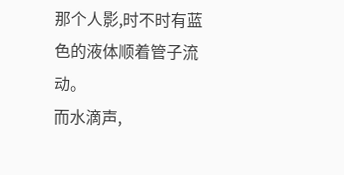那个人影,时不时有蓝色的液体顺着管子流动。
而水滴声,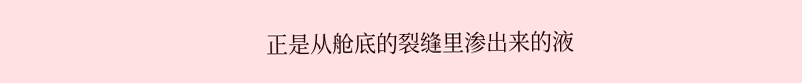正是从舱底的裂缝里渗出来的液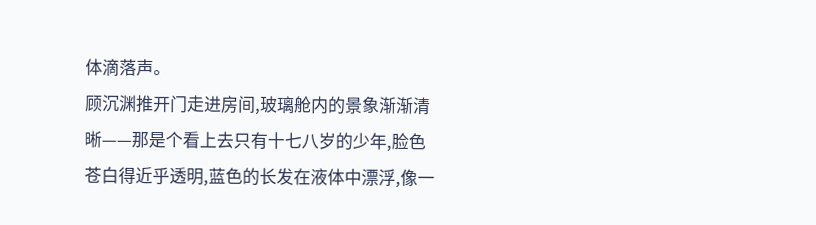体滴落声。
顾沉渊推开门走进房间,玻璃舱内的景象渐渐清晰——那是个看上去只有十七八岁的少年,脸色苍白得近乎透明,蓝色的长发在液体中漂浮,像一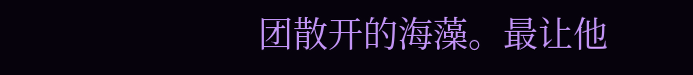团散开的海藻。最让他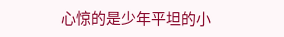心惊的是少年平坦的小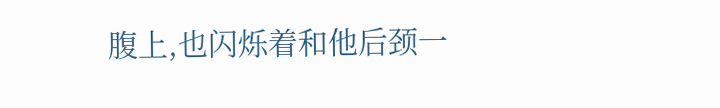腹上,也闪烁着和他后颈一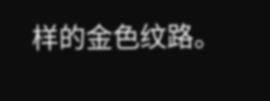样的金色纹路。